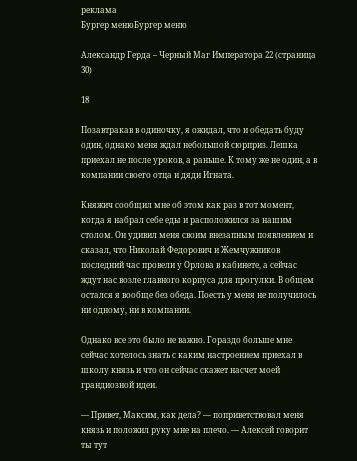реклама
Бургер менюБургер меню

Александр Герда – Черный Маг Императора 22 (страница 30)

18

Позавтракав в одиночку, я ожидал, что и обедать буду один, однако меня ждал небольшой сюрприз. Лешка приехал не после уроков, а раньше. К тому же не один, а в компании своего отца и дяди Игната.

Княжич сообщил мне об этом как раз в тот момент, когда я набрал себе еды и расположился за нашим столом. Он удивил меня своим внезапным появлением и сказал, что Николай Федорович и Жемчужников последний час провели у Орлова в кабинете, а сейчас ждут нас возле главного корпуса для прогулки. В общем остался я вообще без обеда. Поесть у меня не получилось ни одному, ни в компании.

Однако все это было не важно. Гораздо больше мне сейчас хотелось знать с каким настроением приехал в школу князь и что он сейчас скажет насчет моей грандиозной идеи.

— Привет, Максим, как дела? — поприветствовал меня князь и положил руку мне на плечо. — Алексей говорит ты тут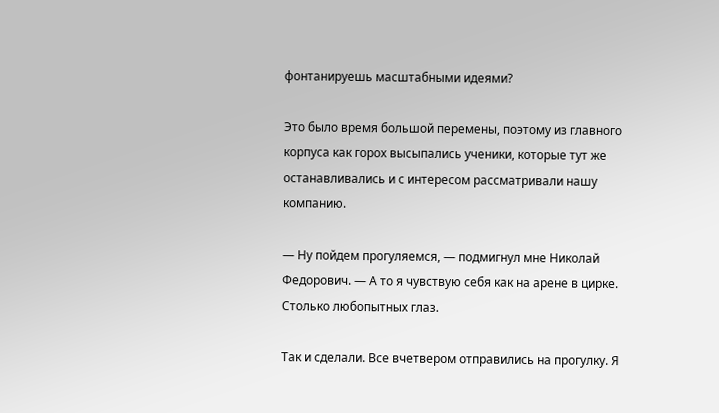фонтанируешь масштабными идеями?

Это было время большой перемены, поэтому из главного корпуса как горох высыпались ученики, которые тут же останавливались и с интересом рассматривали нашу компанию.

— Ну пойдем прогуляемся, — подмигнул мне Николай Федорович. — А то я чувствую себя как на арене в цирке. Столько любопытных глаз.

Так и сделали. Все вчетвером отправились на прогулку. Я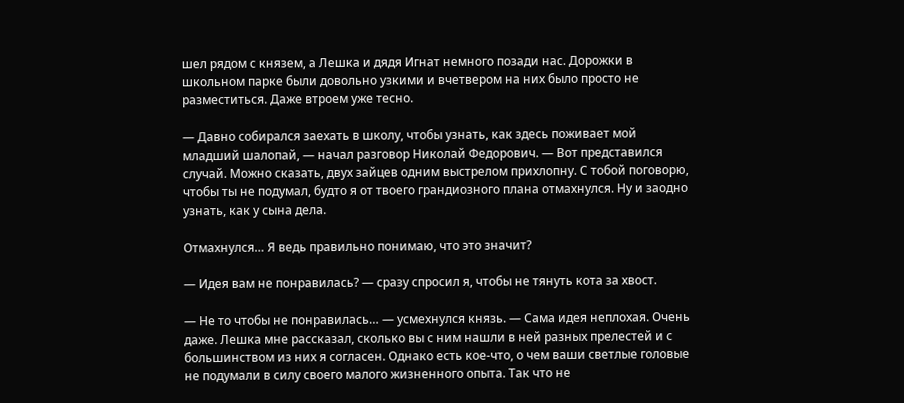шел рядом с князем, а Лешка и дядя Игнат немного позади нас. Дорожки в школьном парке были довольно узкими и вчетвером на них было просто не разместиться. Даже втроем уже тесно.

— Давно собирался заехать в школу, чтобы узнать, как здесь поживает мой младший шалопай, — начал разговор Николай Федорович. — Вот представился случай. Можно сказать, двух зайцев одним выстрелом прихлопну. С тобой поговорю, чтобы ты не подумал, будто я от твоего грандиозного плана отмахнулся. Ну и заодно узнать, как у сына дела.

Отмахнулся… Я ведь правильно понимаю, что это значит?

— Идея вам не понравилась? — сразу спросил я, чтобы не тянуть кота за хвост.

— Не то чтобы не понравилась… — усмехнулся князь. — Сама идея неплохая. Очень даже. Лешка мне рассказал, сколько вы с ним нашли в ней разных прелестей и с большинством из них я согласен. Однако есть кое-что, о чем ваши светлые головые не подумали в силу своего малого жизненного опыта. Так что не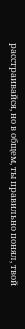расстраивайся, но в общем, ты правильно понял, твой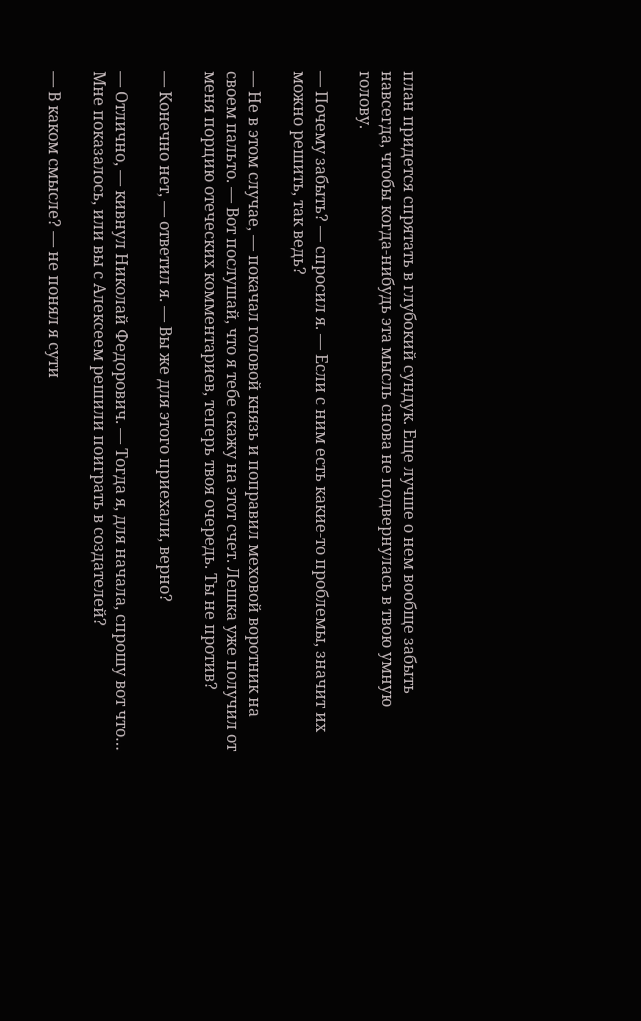план придется спрятать в глубокий сундук. Еще лучше о нем вообще забыть навсегда, чтобы когда-нибудь эта мысль снова не подвернулась в твою умную голову.

— Почему забыть? — спросил я. — Если с ним есть какие-то проблемы, значит их можно решить, так ведь?

— Не в этом случае, — покачал головой князь и поправил меховой воротник на своем пальто. — Вот послушай, что я тебе скажу на этот счет. Лешка уже получил от меня порцию отеческих комментариев, теперь твоя очередь. Ты не против?

— Конечно нет, — ответил я. — Вы же для этого приехали, верно?

— Отлично, — кивнул Николай Федорович. — Тогда я, для начала, спрошу вот что… Мне показалось, или вы с Алексеем решили поиграть в создателей?

— В каком смысле? — не понял я сути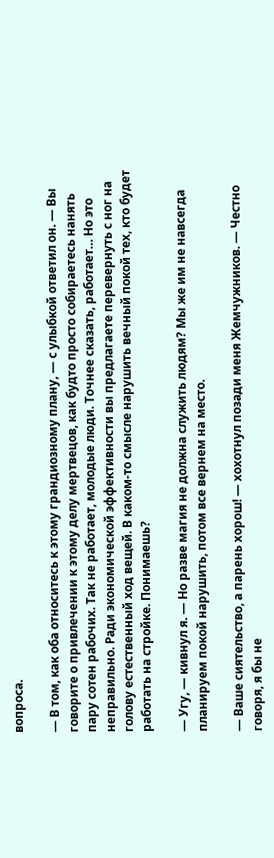вопроса.

— В том, как оба относитесь к этому грандиозному плану, — с улыбкой ответил он. — Вы говорите о привлечении к этому делу мертвецов, как будто просто собираетесь нанять пару сотен рабочих. Так не работает, молодые люди. Точнее сказать, работает… Но это неправильно. Ради экономической эффективности вы предлагаете перевернуть с ног на голову естественный ход вещей. В каком-то смысле нарушить вечный покой тех, кто будет работать на стройке. Понимаешь?

— Угу, — кивнул я. — Но разве магия не должна служить людям? Мы же им не навсегда планируем покой нарушить, потом все вернем на место.

— Ваше сиятельство, а парень хорош! — хохотнул позади меня Жемчужников. — Честно говоря, я бы не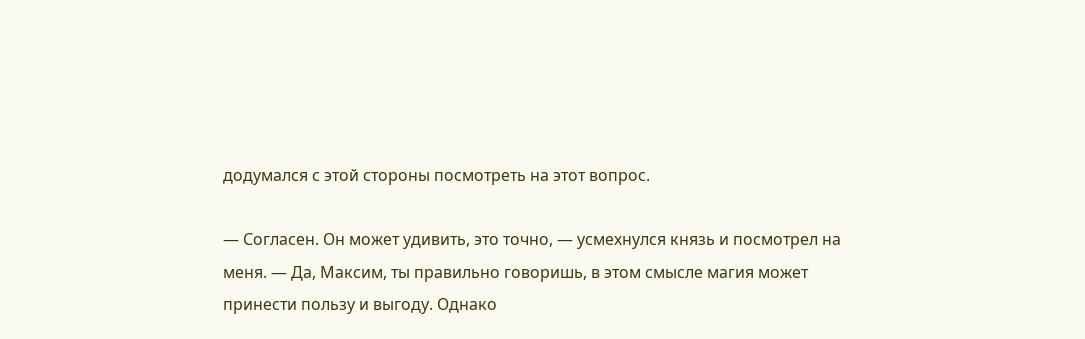додумался с этой стороны посмотреть на этот вопрос.

— Согласен. Он может удивить, это точно, — усмехнулся князь и посмотрел на меня. — Да, Максим, ты правильно говоришь, в этом смысле магия может принести пользу и выгоду. Однако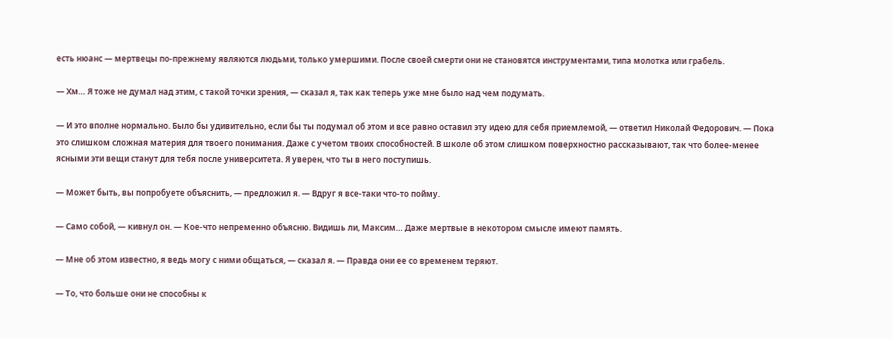есть нюанс — мертвецы по-прежнему являются людьми, только умершими. После своей смерти они не становятся инструментами, типа молотка или грабель.

— Хм… Я тоже не думал над этим, с такой точки зрения, — сказал я, так как теперь уже мне было над чем подумать.

— И это вполне нормально. Было бы удивительно, если бы ты подумал об этом и все равно оставил эту идею для себя приемлемой, — ответил Николай Федорович. — Пока это слишком сложная материя для твоего понимания. Даже с учетом твоих способностей. В школе об этом слишком поверхностно рассказывают, так что более-менее ясными эти вещи станут для тебя после университета. Я уверен, что ты в него поступишь.

— Может быть, вы попробуете объяснить, — предложил я. — Вдруг я все-таки что-то пойму.

— Само собой, — кивнул он. — Кое-что непременно объясню. Видишь ли, Максим… Даже мертвые в некотором смысле имеют память.

— Мне об этом известно, я ведь могу с ними общаться, — сказал я. — Правда они ее со временем теряют.

— То, что больше они не способны к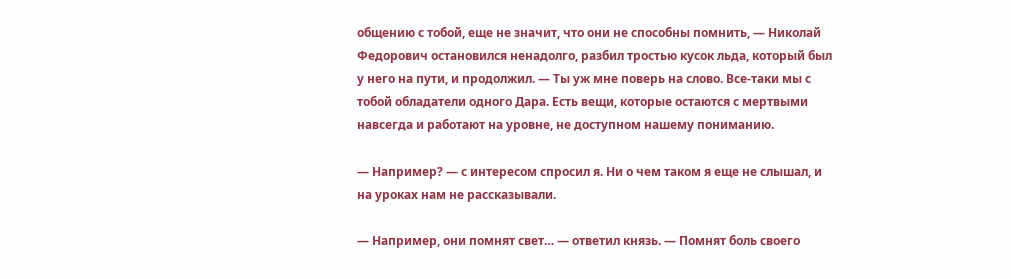общению с тобой, еще не значит, что они не способны помнить, — Николай Федорович остановился ненадолго, разбил тростью кусок льда, который был у него на пути, и продолжил. — Ты уж мне поверь на слово. Все-таки мы с тобой обладатели одного Дара. Есть вещи, которые остаются с мертвыми навсегда и работают на уровне, не доступном нашему пониманию.

— Например? — с интересом спросил я. Ни о чем таком я еще не слышал, и на уроках нам не рассказывали.

— Например, они помнят свет… — ответил князь. — Помнят боль своего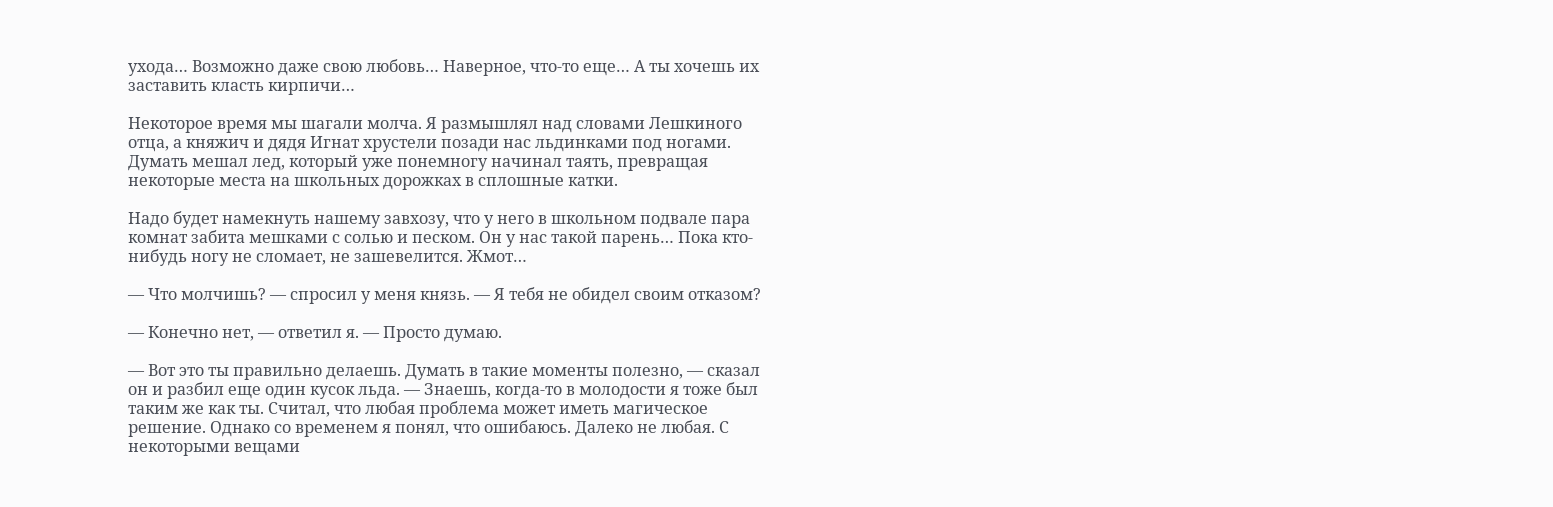ухода… Возможно даже свою любовь… Наверное, что-то еще… А ты хочешь их заставить класть кирпичи…

Некоторое время мы шагали молча. Я размышлял над словами Лешкиного отца, а княжич и дядя Игнат хрустели позади нас льдинками под ногами. Думать мешал лед, который уже понемногу начинал таять, превращая некоторые места на школьных дорожках в сплошные катки.

Надо будет намекнуть нашему завхозу, что у него в школьном подвале пара комнат забита мешками с солью и песком. Он у нас такой парень… Пока кто-нибудь ногу не сломает, не зашевелится. Жмот…

— Что молчишь? — спросил у меня князь. — Я тебя не обидел своим отказом?

— Конечно нет, — ответил я. — Просто думаю.

— Вот это ты правильно делаешь. Думать в такие моменты полезно, — сказал он и разбил еще один кусок льда. — Знаешь, когда-то в молодости я тоже был таким же как ты. Считал, что любая проблема может иметь магическое решение. Однако со временем я понял, что ошибаюсь. Далеко не любая. С некоторыми вещами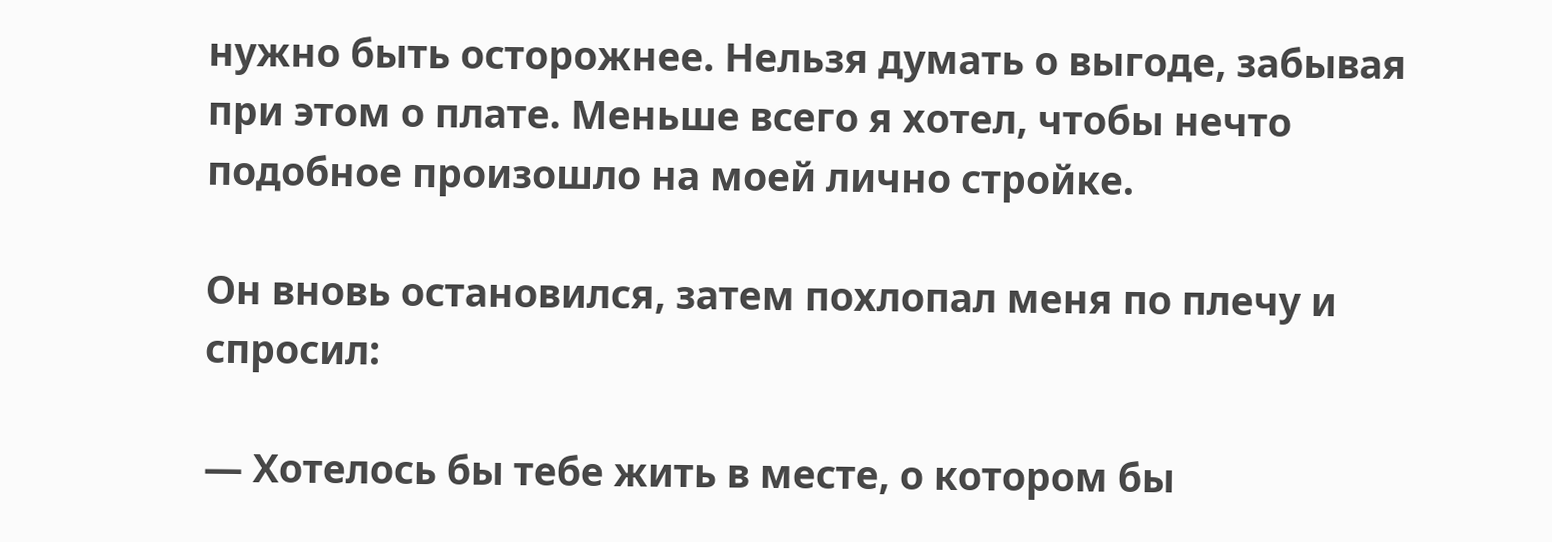нужно быть осторожнее. Нельзя думать о выгоде, забывая при этом о плате. Меньше всего я хотел, чтобы нечто подобное произошло на моей лично стройке.

Он вновь остановился, затем похлопал меня по плечу и спросил:

— Хотелось бы тебе жить в месте, о котором бы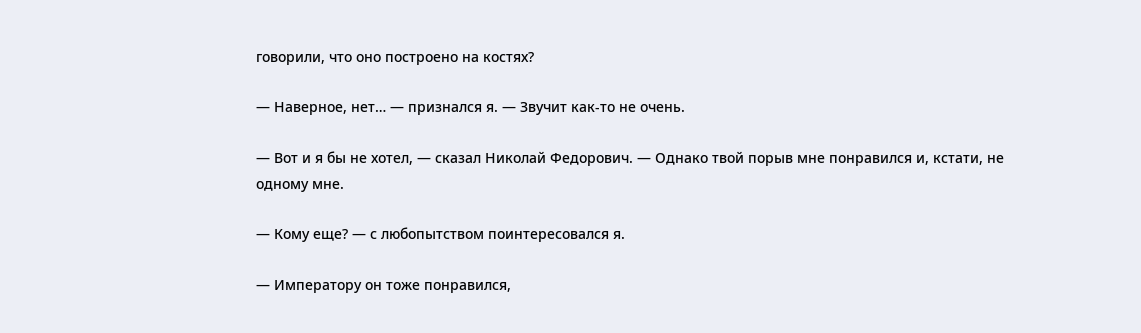говорили, что оно построено на костях?

— Наверное, нет… — признался я. — Звучит как-то не очень.

— Вот и я бы не хотел, — сказал Николай Федорович. — Однако твой порыв мне понравился и, кстати, не одному мне.

— Кому еще? — с любопытством поинтересовался я.

— Императору он тоже понравился,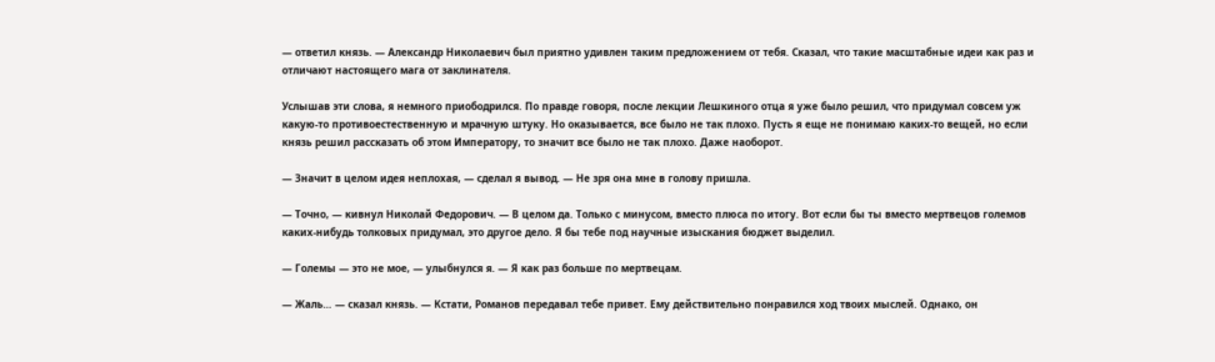— ответил князь. — Александр Николаевич был приятно удивлен таким предложением от тебя. Сказал, что такие масштабные идеи как раз и отличают настоящего мага от заклинателя.

Услышав эти слова, я немного приободрился. По правде говоря, после лекции Лешкиного отца я уже было решил, что придумал совсем уж какую-то противоестественную и мрачную штуку. Но оказывается, все было не так плохо. Пусть я еще не понимаю каких-то вещей, но если князь решил рассказать об этом Императору, то значит все было не так плохо. Даже наоборот.

— Значит в целом идея неплохая, — сделал я вывод. — Не зря она мне в голову пришла.

— Точно, — кивнул Николай Федорович. — В целом да. Только с минусом, вместо плюса по итогу. Вот если бы ты вместо мертвецов големов каких-нибудь толковых придумал, это другое дело. Я бы тебе под научные изыскания бюджет выделил.

— Големы — это не мое, — улыбнулся я. — Я как раз больше по мертвецам.

— Жаль… — сказал князь. — Кстати, Романов передавал тебе привет. Ему действительно понравился ход твоих мыслей. Однако, он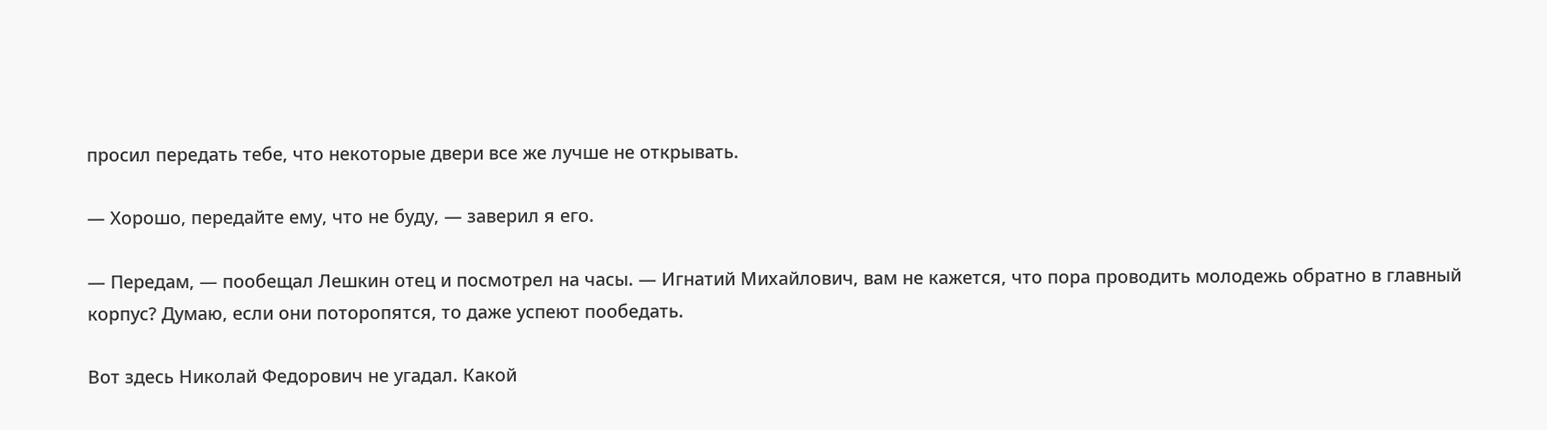просил передать тебе, что некоторые двери все же лучше не открывать.

— Хорошо, передайте ему, что не буду, — заверил я его.

— Передам, — пообещал Лешкин отец и посмотрел на часы. — Игнатий Михайлович, вам не кажется, что пора проводить молодежь обратно в главный корпус? Думаю, если они поторопятся, то даже успеют пообедать.

Вот здесь Николай Федорович не угадал. Какой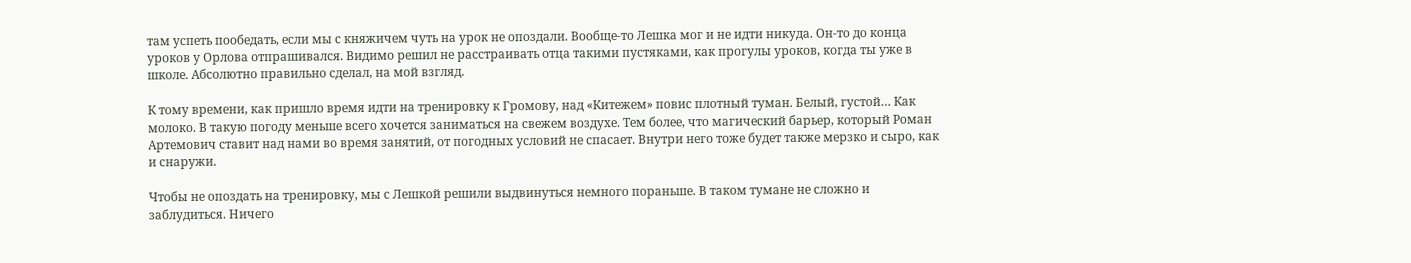там успеть пообедать, если мы с княжичем чуть на урок не опоздали. Вообще-то Лешка мог и не идти никуда. Он-то до конца уроков у Орлова отпрашивался. Видимо решил не расстраивать отца такими пустяками, как прогулы уроков, когда ты уже в школе. Абсолютно правильно сделал, на мой взгляд.

К тому времени, как пришло время идти на тренировку к Громову, над «Китежем» повис плотный туман. Белый, густой… Как молоко. В такую погоду меньше всего хочется заниматься на свежем воздухе. Тем более, что магический барьер, который Роман Артемович ставит над нами во время занятий, от погодных условий не спасает. Внутри него тоже будет также мерзко и сыро, как и снаружи.

Чтобы не опоздать на тренировку, мы с Лешкой решили выдвинуться немного пораньше. В таком тумане не сложно и заблудиться. Ничего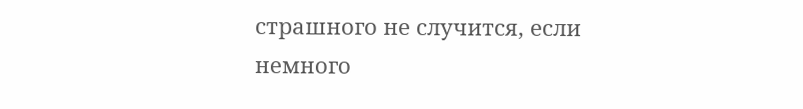страшного не случится, если немного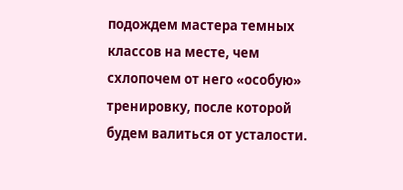подождем мастера темных классов на месте, чем схлопочем от него «особую» тренировку, после которой будем валиться от усталости.